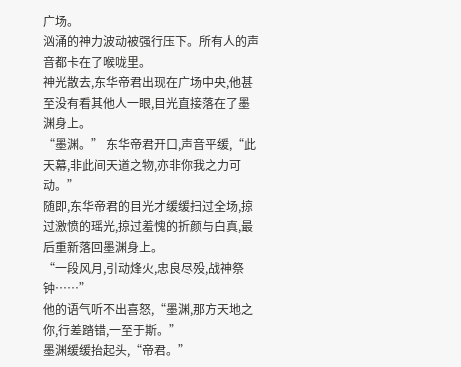广场。
汹涌的神力波动被强行压下。所有人的声音都卡在了喉咙里。
神光散去,东华帝君出现在广场中央,他甚至没有看其他人一眼,目光直接落在了墨渊身上。
“墨渊。” 东华帝君开口,声音平缓,“此天幕,非此间天道之物,亦非你我之力可动。”
随即,东华帝君的目光才缓缓扫过全场,掠过激愤的瑶光,掠过羞愧的折颜与白真,最后重新落回墨渊身上。
“一段风月,引动烽火,忠良尽殁,战神祭钟……”
他的语气听不出喜怒,“墨渊,那方天地之你,行差踏错,一至于斯。”
墨渊缓缓抬起头,“帝君。”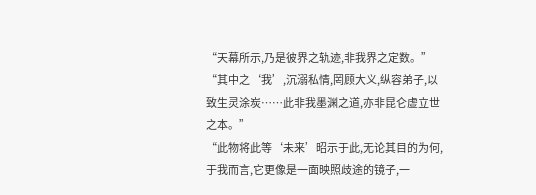“天幕所示,乃是彼界之轨迹,非我界之定数。”
“其中之‘我’,沉溺私情,罔顾大义,纵容弟子,以致生灵涂炭……此非我墨渊之道,亦非昆仑虚立世之本。”
“此物将此等‘未来’昭示于此,无论其目的为何,于我而言,它更像是一面映照歧途的镜子,一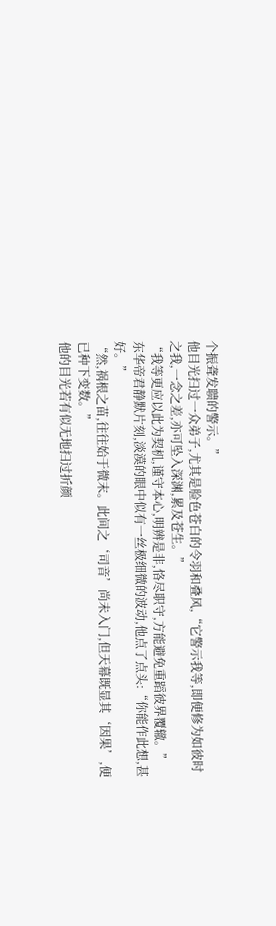个振聋发聩的警示。”
他目光扫过一众弟子,尤其是脸色苍白的令羽和叠风,“它警示我等,即便修为如彼时之我,一念之差,亦可坠入深渊,累及苍生。”
“我等更应以此为契机,谨守本心,明辨是非,恪尽职守,方能避免重蹈彼界覆辙。”
东华帝君静默片刻,淡漠的眼中似有一丝极细微的波动,他点了点头:“你能作此想,甚好。”
“然,祸根之苗,往往始于微末。此间之‘司音’尚未入门,但天幕既显其‘因果’,便已种下变数。”
他的目光若有似无地扫过折颜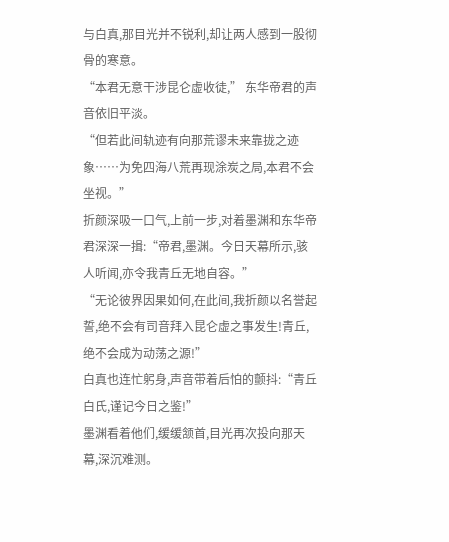与白真,那目光并不锐利,却让两人感到一股彻骨的寒意。
“本君无意干涉昆仑虚收徒,” 东华帝君的声音依旧平淡。
“但若此间轨迹有向那荒谬未来靠拢之迹象……为免四海八荒再现涂炭之局,本君不会坐视。”
折颜深吸一口气,上前一步,对着墨渊和东华帝君深深一揖:“帝君,墨渊。今日天幕所示,骇人听闻,亦令我青丘无地自容。”
“无论彼界因果如何,在此间,我折颜以名誉起誓,绝不会有司音拜入昆仑虚之事发生!青丘,绝不会成为动荡之源!”
白真也连忙躬身,声音带着后怕的颤抖:“青丘白氏,谨记今日之鉴!”
墨渊看着他们,缓缓颔首,目光再次投向那天幕,深沉难测。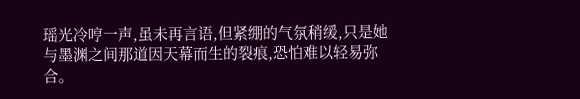瑶光冷哼一声,虽未再言语,但紧绷的气氛稍缓,只是她与墨渊之间那道因天幕而生的裂痕,恐怕难以轻易弥合。